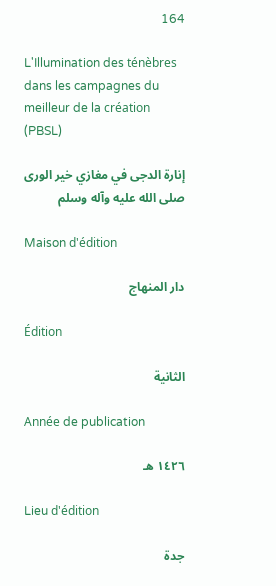164

L'Illumination des ténèbres dans les campagnes du meilleur de la création (PBSL)

إنارة الدجى في مغازي خير الورى صلى الله عليه وآله وسلم

Maison d'édition

دار المنهاج

Édition

الثانية

Année de publication

١٤٢٦ هـ

Lieu d'édition

جدة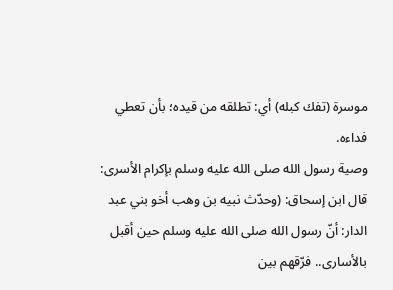موسرة (تفك كبله) أي: تطلقه من قيده؛ بأن تعطي فداءه.
وصية رسول الله صلى الله عليه وسلم بإكرام الأسرى:
قال ابن إسحاق: (وحدّث نبيه بن وهب أخو بني عبد الدار: أنّ رسول الله صلى الله عليه وسلم حين أقبل بالأسارى.. فرّقهم بين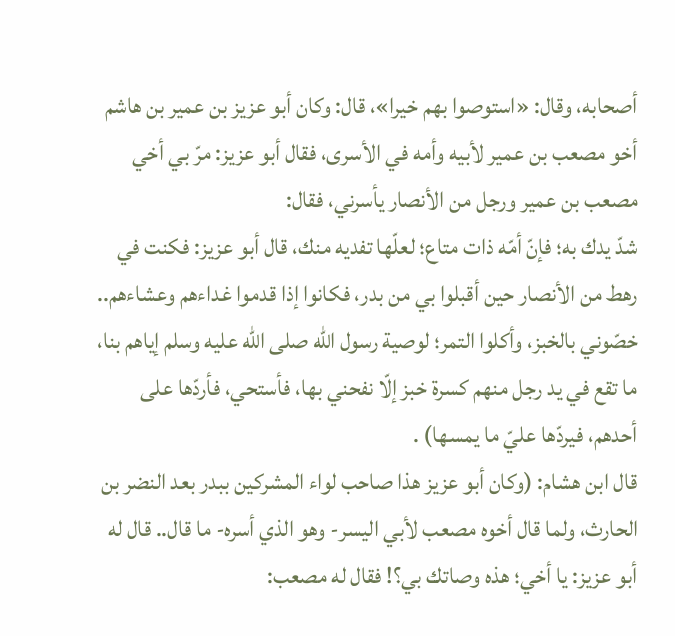أصحابه، وقال: «استوصوا بهم خيرا»، قال: وكان أبو عزيز بن عمير بن هاشم أخو مصعب بن عمير لأبيه وأمه في الأسرى، فقال أبو عزيز: مرّ بي أخي مصعب بن عمير ورجل من الأنصار يأسرني، فقال:
شدّ يدك به؛ فإنّ أمّه ذات متاع؛ لعلّها تفديه منك، قال أبو عزيز: فكنت في رهط من الأنصار حين أقبلوا بي من بدر، فكانوا إذا قدموا غداءهم وعشاءهم.. خصّوني بالخبز، وأكلوا التمر؛ لوصية رسول الله صلى الله عليه وسلم إياهم بنا، ما تقع في يد رجل منهم كسرة خبز إلّا نفحني بها، فأستحي، فأردّها على أحدهم، فيردّها عليّ ما يمسها) .
قال ابن هشام: (وكان أبو عزيز هذا صاحب لواء المشركين ببدر بعد النضر بن الحارث، ولما قال أخوه مصعب لأبي اليسر- وهو الذي أسره- ما قال.. قال له أبو عزيز: يا أخي؛ هذه وصاتك بي؟! فقال له مصعب: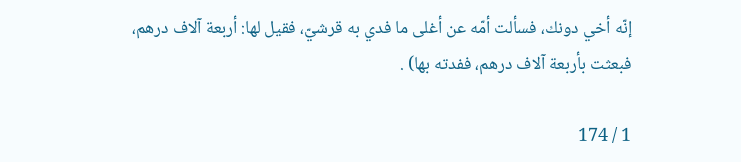إنّه أخي دونك، فسألت أمّه عن أغلى ما فدي به قرشيّ، فقيل لها: أربعة آلاف درهم، فبعثت بأربعة آلاف درهم، ففدته بها) .

1 / 174